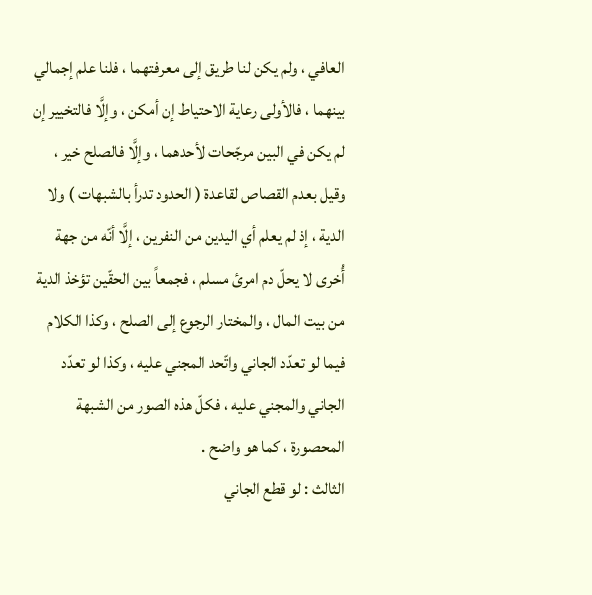العافي ، ولم يكن لنا طريق إلى معرفتهما ، فلنا علم إجمالي بينهما ، فالأولى رعاية الاحتياط إن أمكن ، وإلَّا فالتخيير إن لم يكن في البين مرجّحات لأحدهما ، وإلَّا فالصلح خير ، وقيل بعدم القصاص لقاعدة ( الحدود تدرأ بالشبهات ) ولا الدية ، إذ لم يعلم أي اليدين من النفرين ، إلَّا أنّه من جهة أُخرى لا يحلّ دم امرئ مسلم ، فجمعاً بين الحقّين تؤخذ الدية من بيت المال ، والمختار الرجوع إلى الصلح ، وكذا الكلام فيما لو تعدّد الجاني واتّحد المجني عليه ، وكذا لو تعدّد الجاني والمجني عليه ، فكلّ هذه الصور من الشبهة المحصورة ، كما هو واضح .
الثالث : لو قطع الجاني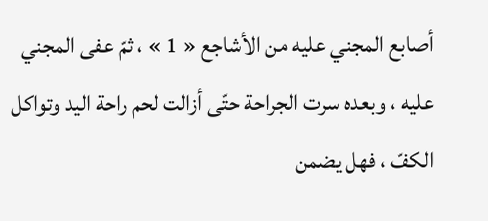أصابع المجني عليه من الأشاجع « 1 » ، ثمّ عفى المجني عليه ، وبعده سرت الجراحة حتّى أزالت لحم راحة اليد وتواكل الكفّ ، فهل يضمن